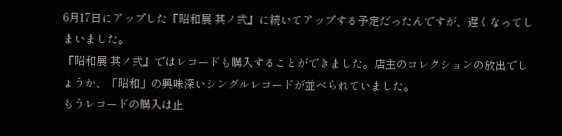6月17日にアップした『昭和展 其ノ弐』に続いてアップする予定だったんですが、遅くなってしまいました。
『昭和展 其ノ弐』ではレコードも購入することができました。店主のコレクションの放出でしょうか、「昭和」の興味深いシングルレコードが並べられていました。
もうレコードの購入は止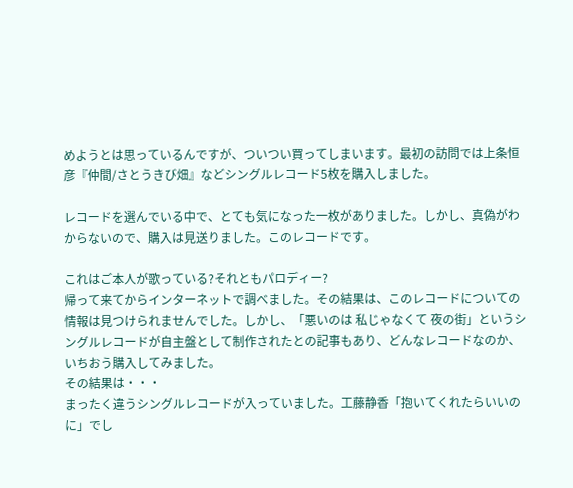めようとは思っているんですが、ついつい買ってしまいます。最初の訪問では上条恒彦『仲間/さとうきび畑』などシングルレコード5枚を購入しました。

レコードを選んでいる中で、とても気になった一枚がありました。しかし、真偽がわからないので、購入は見送りました。このレコードです。

これはご本人が歌っている?それともパロディー?
帰って来てからインターネットで調べました。その結果は、このレコードについての情報は見つけられませんでした。しかし、「悪いのは 私じゃなくて 夜の街」というシングルレコードが自主盤として制作されたとの記事もあり、どんなレコードなのか、いちおう購入してみました。
その結果は・・・
まったく違うシングルレコードが入っていました。工藤静香「抱いてくれたらいいのに」でし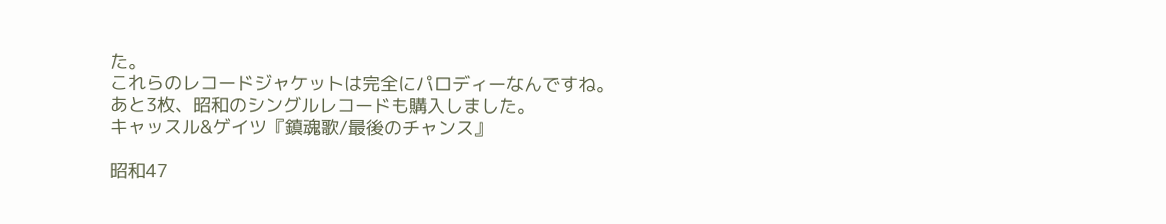た。
これらのレコードジャケットは完全にパロディーなんですね。
あと3枚、昭和のシングルレコードも購入しました。
キャッスル&ゲイツ『鎮魂歌/最後のチャンス』

昭和47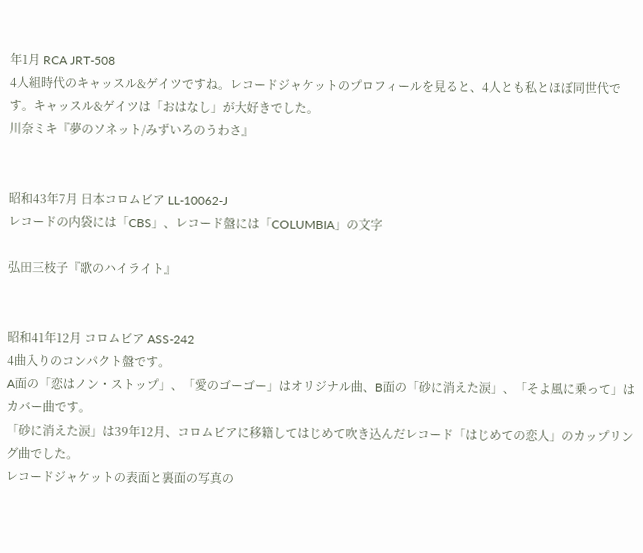年1月 RCA JRT-508
4人組時代のキャッスル&ゲイツですね。レコードジャケットのプロフィールを見ると、4人とも私とほぼ同世代です。キャッスル&ゲイツは「おはなし」が大好きでした。
川奈ミキ『夢のソネット/みずいろのうわさ』


昭和43年7月 日本コロムビア LL-10062-J
レコードの内袋には「CBS」、レコード盤には「COLUMBIA」の文字

弘田三枝子『歌のハイライト』


昭和41年12月 コロムビア ASS-242
4曲入りのコンパクト盤です。
A面の「恋はノン・ストップ」、「愛のゴーゴー」はオリジナル曲、B面の「砂に消えた涙」、「そよ風に乗って」はカバー曲です。
「砂に消えた涙」は39年12月、コロムビアに移籍してはじめて吹き込んだレコード「はじめての恋人」のカップリング曲でした。
レコードジャケットの表面と裏面の写真の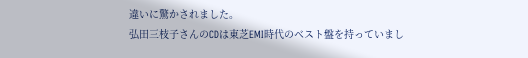違いに驚かされました。
弘田三枝子さんのCDは東芝EMI時代のベスト盤を持っていまし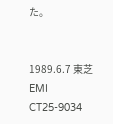た。


1989.6.7 東芝EMI CT25-9034